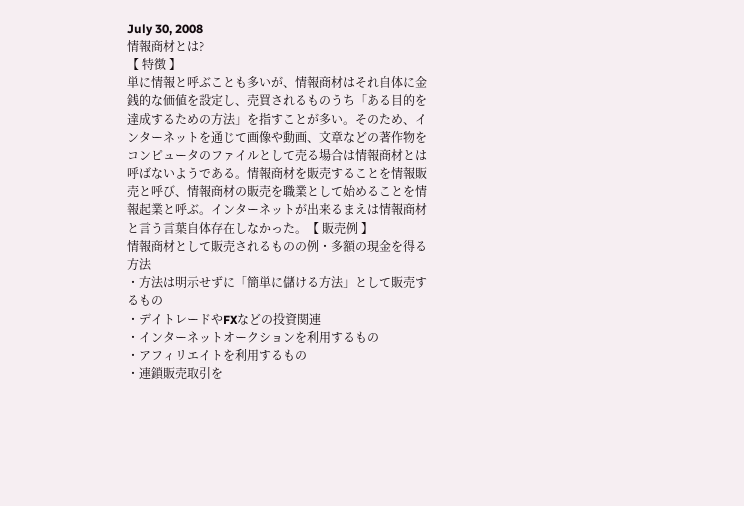July 30, 2008
情報商材とは?
【 特徴 】
単に情報と呼ぶことも多いが、情報商材はそれ自体に金銭的な価値を設定し、売買されるものうち「ある目的を達成するための方法」を指すことが多い。そのため、インターネットを通じて画像や動画、文章などの著作物をコンピュータのファイルとして売る場合は情報商材とは呼ばないようである。情報商材を販売することを情報販売と呼び、情報商材の販売を職業として始めることを情報起業と呼ぶ。インターネットが出来るまえは情報商材と言う言葉自体存在しなかった。【 販売例 】
情報商材として販売されるものの例・多額の現金を得る方法
・方法は明示せずに「簡単に儲ける方法」として販売するもの
・デイトレードやFXなどの投資関連
・インターネットオークションを利用するもの
・アフィリエイトを利用するもの
・連鎖販売取引を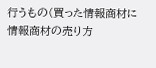行うもの(買った情報商材に情報商材の売り方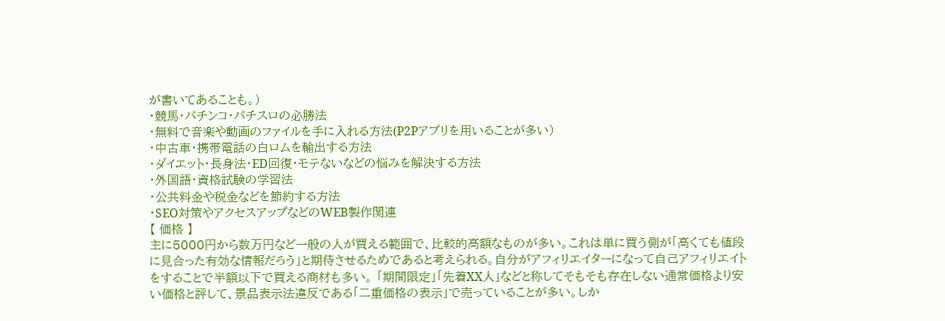が書いてあることも。)
・競馬・パチンコ・パチスロの必勝法
・無料で音楽や動画のファイルを手に入れる方法(P2Pアプリを用いることが多い)
・中古車・携帯電話の白ロムを輸出する方法
・ダイエット・長身法・ED回復・モテないなどの悩みを解決する方法
・外国語・資格試験の学習法
・公共料金や税金などを節約する方法
・SEO対策やアクセスアップなどのWEB製作関連
【 価格 】
主に5000円から数万円など一般の人が買える範囲で、比較的高額なものが多い。これは単に買う側が「高くても値段に見合った有効な情報だろう」と期待させるためであると考えられる。自分がアフィリエイターになって自己アフィリエイトをすることで半額以下で買える商材も多い。 「期間限定」「先着XX人」などと称してそもそも存在しない通常価格より安い価格と評して、景品表示法違反である「二重価格の表示」で売っていることが多い。しか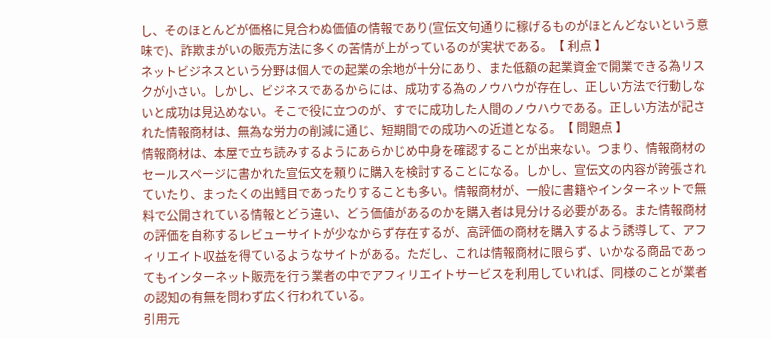し、そのほとんどが価格に見合わぬ価値の情報であり(宣伝文句通りに稼げるものがほとんどないという意味で)、詐欺まがいの販売方法に多くの苦情が上がっているのが実状である。【 利点 】
ネットビジネスという分野は個人での起業の余地が十分にあり、また低額の起業資金で開業できる為リスクが小さい。しかし、ビジネスであるからには、成功する為のノウハウが存在し、正しい方法で行動しないと成功は見込めない。そこで役に立つのが、すでに成功した人間のノウハウである。正しい方法が記された情報商材は、無為な労力の削減に通じ、短期間での成功への近道となる。【 問題点 】
情報商材は、本屋で立ち読みするようにあらかじめ中身を確認することが出来ない。つまり、情報商材のセールスページに書かれた宣伝文を頼りに購入を検討することになる。しかし、宣伝文の内容が誇張されていたり、まったくの出鱈目であったりすることも多い。情報商材が、一般に書籍やインターネットで無料で公開されている情報とどう違い、どう価値があるのかを購入者は見分ける必要がある。また情報商材の評価を自称するレビューサイトが少なからず存在するが、高評価の商材を購入するよう誘導して、アフィリエイト収益を得ているようなサイトがある。ただし、これは情報商材に限らず、いかなる商品であってもインターネット販売を行う業者の中でアフィリエイトサービスを利用していれば、同様のことが業者の認知の有無を問わず広く行われている。
引用元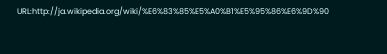URL:http://ja.wikipedia.org/wiki/%E6%83%85%E5%A0%B1%E5%95%86%E6%9D%90